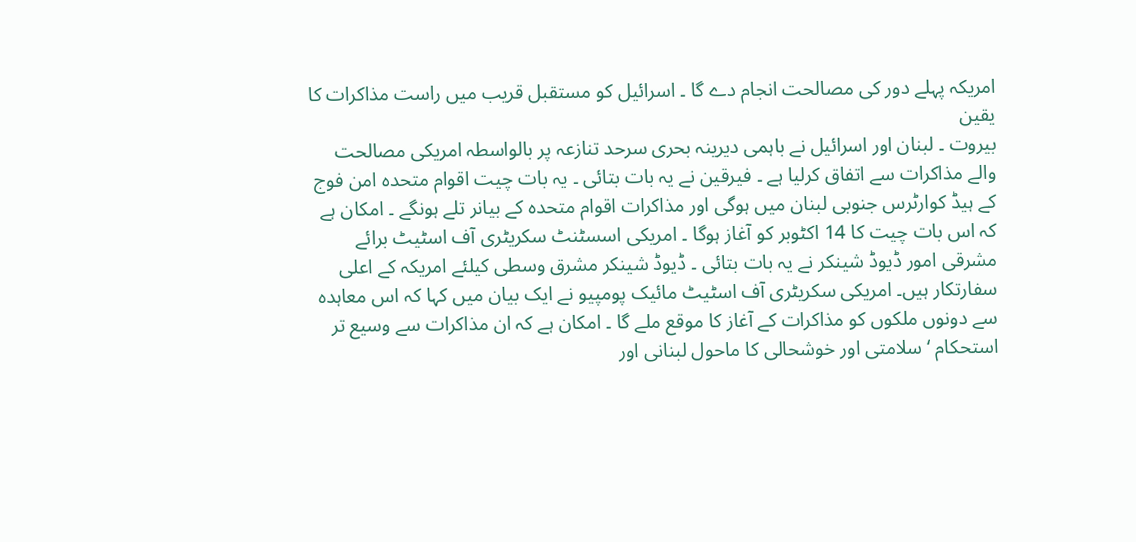امریکہ پہلے دور کی مصالحت انجام دے گا ۔ اسرائیل کو مستقبل قریب میں راست مذاکرات کا یقین
بیروت ۔ لبنان اور اسرائیل نے باہمی دیرینہ بحری سرحد تنازعہ پر بالواسطہ امریکی مصالحت والے مذاکرات سے اتفاق کرلیا ہے ۔ فیرقین نے یہ بات بتائی ۔ یہ بات چیت اقوام متحدہ امن فوج کے ہیڈ کوارٹرس جنوبی لبنان میں ہوگی اور مذاکرات اقوام متحدہ کے بیانر تلے ہونگے ۔ امکان ہے کہ اس بات چیت کا 14 اکٹوبر کو آغاز ہوگا ۔ امریکی اسسٹنٹ سکریٹری آف اسٹیٹ برائے مشرقی امور ڈیوڈ شینکر نے یہ بات بتائی ۔ ڈیوڈ شینکر مشرق وسطی کیلئے امریکہ کے اعلی سفارتکار ہیں۔ امریکی سکریٹری آف اسٹیٹ مائیک پومپیو نے ایک بیان میں کہا کہ اس معاہدہ سے دونوں ملکوں کو مذاکرات کے آغاز کا موقع ملے گا ۔ امکان ہے کہ ان مذاکرات سے وسیع تر استحکام ‘ سلامتی اور خوشحالی کا ماحول لبنانی اور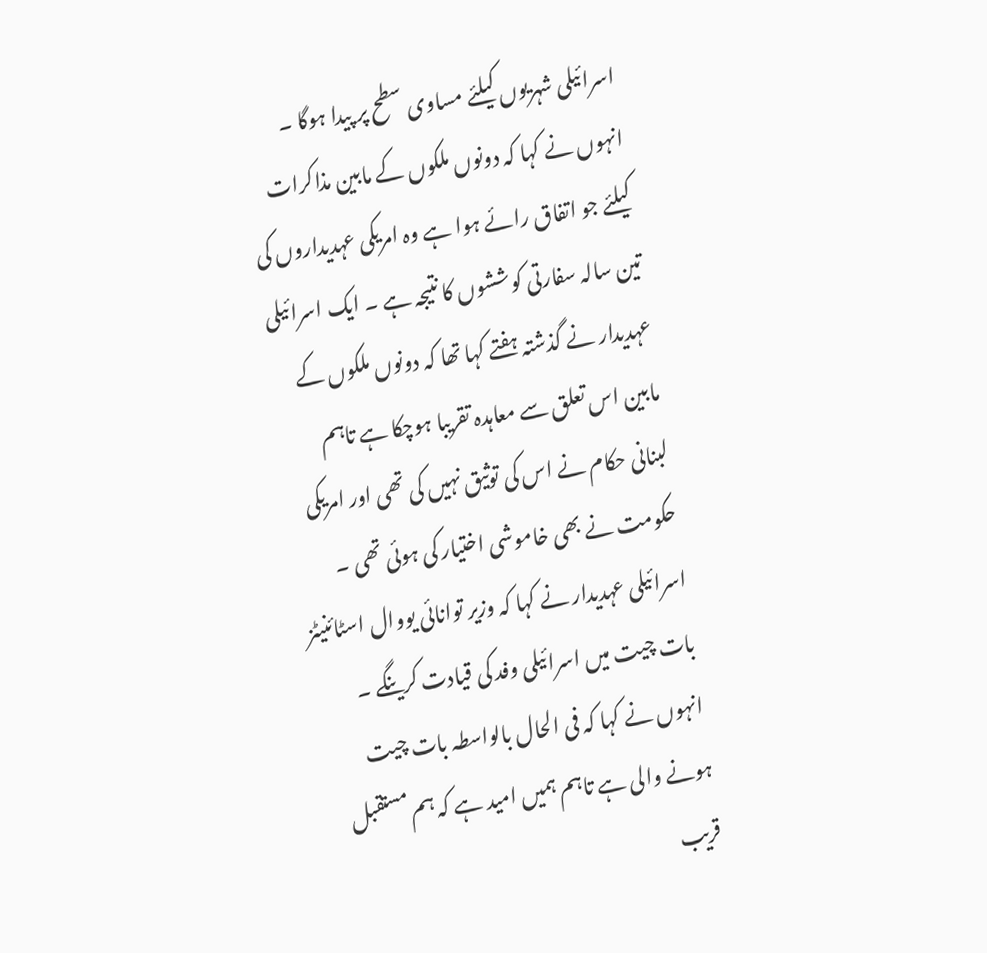اسرائیلی شہریوں کیلئے مساوی سطح پر پیدا ہوگا ۔ انہوں نے کہا کہ دونوں ملکوں کے مابین مذاکرات کیلئے جو اتفاق رائے ہوا ہے وہ امریکی عہدیداروں کی تین سالہ سفارتی کوششوں کا نتیجہ ہے ۔ ایک اسرائیلی عہدیدار نے گذشتہ ہفتے کہا تھا کہ دونوں ملکوں کے مابین اس تعلق سے معاہدہ تقریبا ہوچکا ہے تاہم لبنانی حکام نے اس کی توثیق نہیں کی تھی اور امریکی حکومت نے بھی خاموشی اختیار کی ہوئی تھی ۔ اسرائیلی عہدیدار نے کہا کہ وزیر توانائی یووال اسٹائنیٹز بات چیت میں اسرائیلی وفد کی قیادت کرینگے ۔ انہوں نے کہا کہ فی الحال بالواسطہ بات چیت ہونے والی ہے تاہم ہمیں امید ہے کہ ہم مستقبل قریب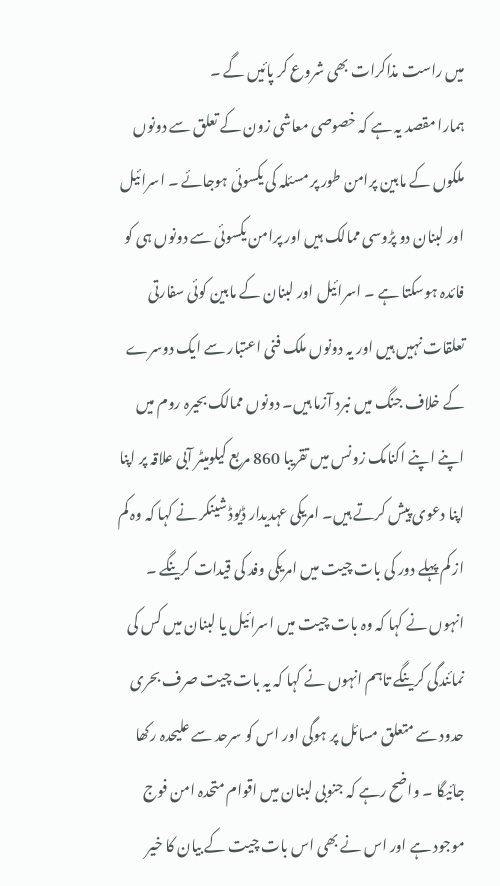میں راست مذاکرات بھی شروع کر پائیں گے ۔
ہمارا مقصد یہ ہے کہ خصوصی معاشی زون کے تعلق سے دونوں ملکوں کے مابین پرامن طور پر مسئلہ کی یکسوئی ہوجائے ۔ اسرائیل اور لبنان دو پڑوسی ممالک ہیں اور پرامن یکسوئی سے دونوں ہی کو فائدہ ہوسکتا ہے ۔ اسرائیل اور لبنان کے مابین کوئی سفارتی تعلقات نہیں ہیں اور یہ دونوں ملک فنی اعتبار سے ایک دوسرے کے خلاف جنگ میں نبرد آزما ہیں۔ دونوں ممالک بحیرہ روم میں اپنے اپنے اکنامک زونس میں تقریبا 860 مربع کیلومیٹر آبی علاقہ پر اپنا اپنا دعوی پیش کرتے ہیں۔ امریکی عہدیدار ڈیوڈ شینکر نے کہا کہ وہ کم از کم پہلے دور کی بات چیت میں امریکی وفد کی قیدات کرینگے ۔ انہوں نے کہا کہ وہ بات چیت میں اسرائیل یا لبنان میں کس کی نمائندگی کرینگے تاہم انہوں نے کہا کہ یہ بات چیت صرف بحری حدود سے متعلق مسائل پر ہوگی اور اس کو سرحد سے علیحدہ رکھا جائیگا ۔ واضح رہے کہ جنوبی لبنان میں اقوام متحدہ امن فوج موجود ہے اور اس نے بھی اس بات چیت کے بیان کا خیر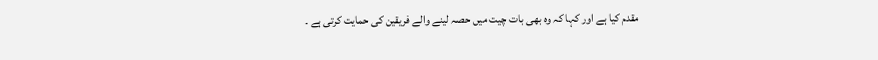مقدم کیا ہے اور کہا کہ وہ بھی بات چیت میں حصہ لینے والے فریقین کی حمایت کرتی ہے ۔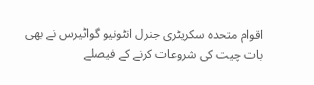اقوام متحدہ سکریٹری جنرل انٹونیو گواٹیرس نے بھی بات چیت کی شروعات کرنے کے فیصلے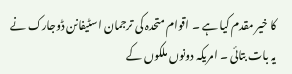کا خیر مقدم کیا ہے ۔ اقوام متحدہ کی ترجمان اسٹیفانن ڈوجارک نے یہ بات بتائی ۔ امریکہ دونوں ملکوں کے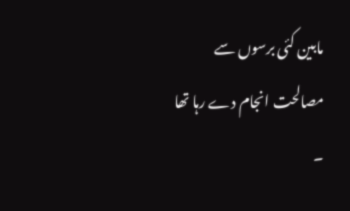مابین کئی برسوں سے مصالحت انجام دے رہا تھا ۔